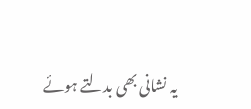یہ نشانی بھی بدلتے ہوئے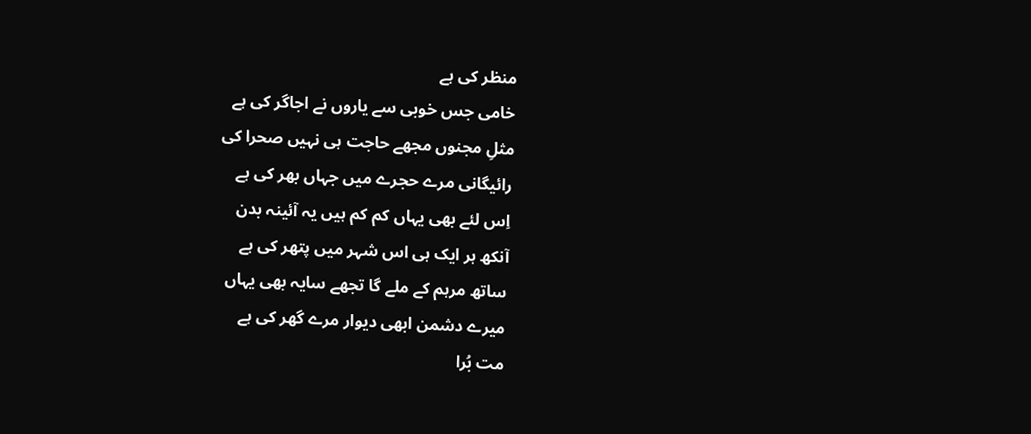منظر کی ہے
خامی جس خوبی سے یاروں نے اجاگر کی ہے
مثلِ مجنوں مجھے حاجت ہی نہیں صحرا کی
رائیگانی مرے حجرے میں جہاں بھر کی ہے
اِس لئے بھی یہاں کم کم ہیں یہ آئینہ بدن
آنکھ ہر ایک ہی اس شہر میں پتھر کی ہے
ساتھ مرہم کے ملے گا تجھے سایہ بھی یہاں
میرے دشمن ابھی دیوار مرے گھر کی ہے
مت بُرا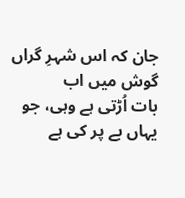جان کہ اس شہرِ گراں گوش میں اب
بات اُڑتی ہے وہی، جو یہاں بے پر کی ہے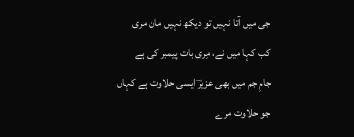جی میں آتا نہیں تو دیکھ نہیں مان مری
کب کہا میں نے، مِری بات پیمبر کی ہے
جامِ جم میں بھی عزیرؔ ایسی حلاوت ہے کہاں
جو حلاوت مرے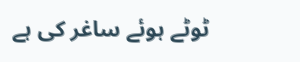ٹوٹے ہوئے ساغر کی ہے